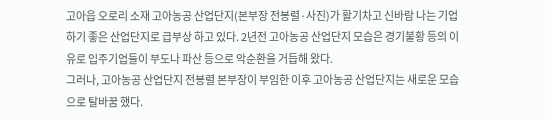고아읍 오로리 소재 고아농공 산업단지(본부장 전봉렬·사진)가 활기차고 신바람 나는 기업하기 좋은 산업단지로 급부상 하고 있다. 2년전 고아농공 산업단지 모습은 경기불황 등의 이유로 입주기업들이 부도나 파산 등으로 악순환을 거듭해 왔다.
그러나, 고아농공 산업단지 전봉렬 본부장이 부임한 이후 고아농공 산업단지는 새로운 모습으로 탈바꿈 했다.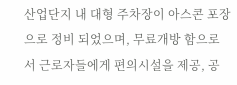산업단지 내 대형 주차장이 아스콘 포장으로 정비 되었으며, 무료개방 함으로서 근로자들에게 편의시설을 제공, 공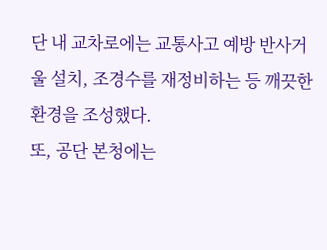단 내 교차로에는 교통사고 예방 반사거울 설치, 조경수를 재정비하는 등 깨끗한 환경을 조성했다.
또, 공단 본청에는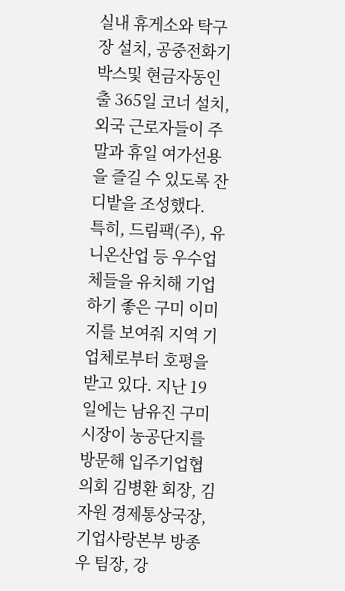실내 휴게소와 탁구장 설치, 공중전화기 박스및 현금자동인출 365일 코너 설치, 외국 근로자들이 주말과 휴일 여가선용을 즐길 수 있도록 잔디밭을 조성했다.
특히, 드림팩(주), 유니온산업 등 우수업체들을 유치해 기업하기 좋은 구미 이미지를 보여줘 지역 기업체로부터 호평을 받고 있다. 지난 19일에는 남유진 구미시장이 농공단지를 방문해 입주기업협의회 김병환 회장, 김자원 경제통상국장, 기업사랑본부 방종우 팀장, 강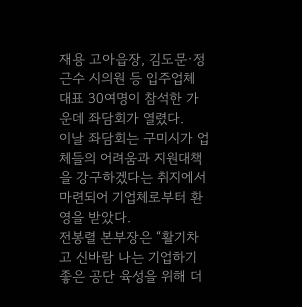재용 고아읍장, 김도문·정근수 시의원 등 입주업체 대표 30여명이 참석한 가운데 좌담회가 열렸다.
이날 좌담회는 구미시가 업체들의 어려움과 지원대책을 강구하겠다는 취지에서 마련되어 기업체로부터 환영을 받았다.
전봉렬 본부장은 “활기차고 신바람 나는 기업하기 좋은 공단 육성을 위해 더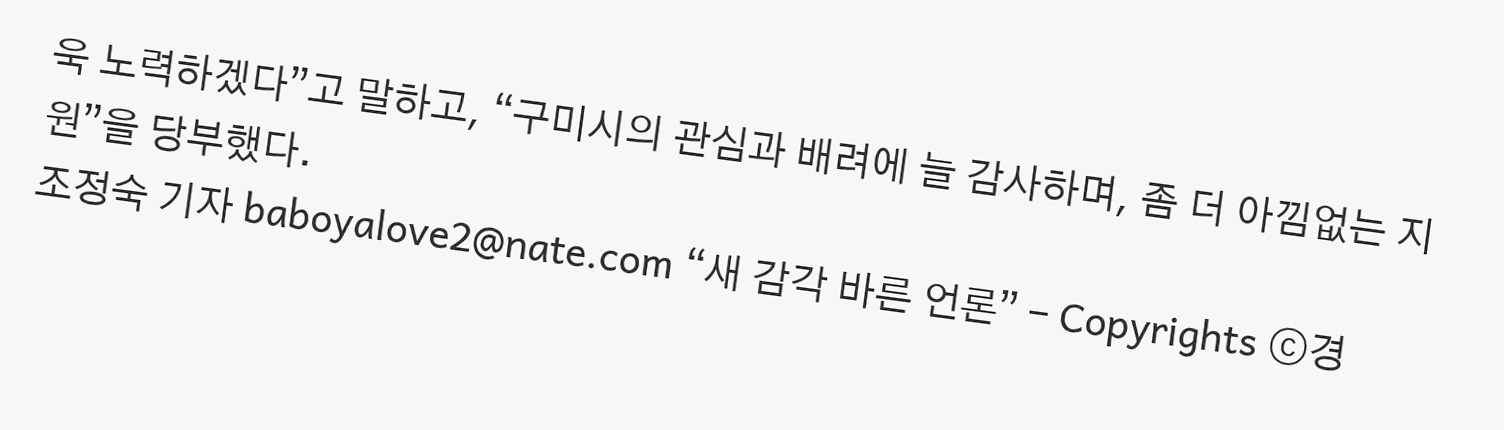욱 노력하겠다”고 말하고, “구미시의 관심과 배려에 늘 감사하며, 좀 더 아낌없는 지원”을 당부했다.
조정숙 기자 baboyalove2@nate.com “새 감각 바른 언론” - Copyrights ⓒ경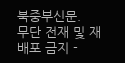북중부신문.
무단 전재 및 재배포 금지 -